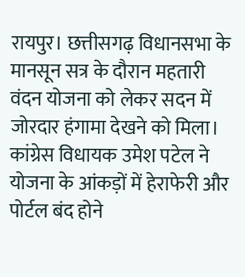रायपुर। छत्तीसगढ़ विधानसभा के मानसून सत्र के दौरान महतारी वंदन योजना को लेकर सदन में जोरदार हंगामा देखने को मिला। कांग्रेस विधायक उमेश पटेल ने योजना के आंकड़ों में हेराफेरी और पोर्टल बंद होने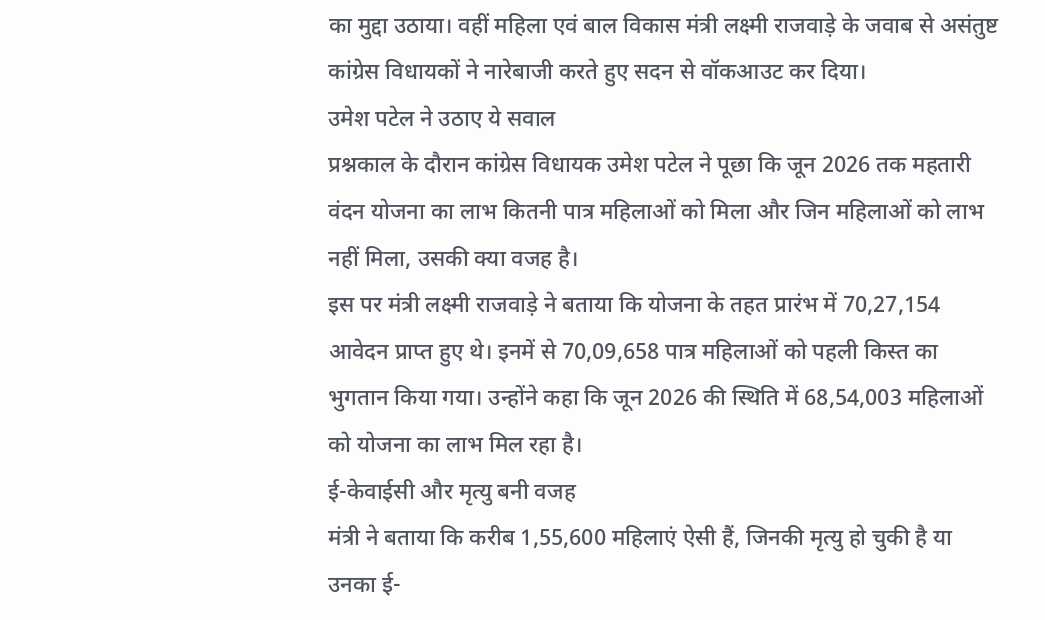का मुद्दा उठाया। वहीं महिला एवं बाल विकास मंत्री लक्ष्मी राजवाड़े के जवाब से असंतुष्ट कांग्रेस विधायकों ने नारेबाजी करते हुए सदन से वॉकआउट कर दिया।
उमेश पटेल ने उठाए ये सवाल
प्रश्नकाल के दौरान कांग्रेस विधायक उमेश पटेल ने पूछा कि जून 2026 तक महतारी वंदन योजना का लाभ कितनी पात्र महिलाओं को मिला और जिन महिलाओं को लाभ नहीं मिला, उसकी क्या वजह है।
इस पर मंत्री लक्ष्मी राजवाड़े ने बताया कि योजना के तहत प्रारंभ में 70,27,154 आवेदन प्राप्त हुए थे। इनमें से 70,09,658 पात्र महिलाओं को पहली किस्त का भुगतान किया गया। उन्होंने कहा कि जून 2026 की स्थिति में 68,54,003 महिलाओं को योजना का लाभ मिल रहा है।
ई-केवाईसी और मृत्यु बनी वजह
मंत्री ने बताया कि करीब 1,55,600 महिलाएं ऐसी हैं, जिनकी मृत्यु हो चुकी है या उनका ई-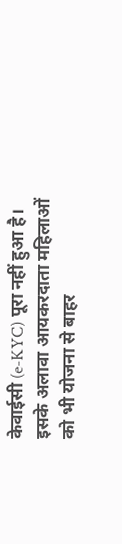केवाईसी (e-KYC) पूरा नहीं हुआ है। इसके अलावा आयकरदाता महिलाओं को भी योजना से बाहर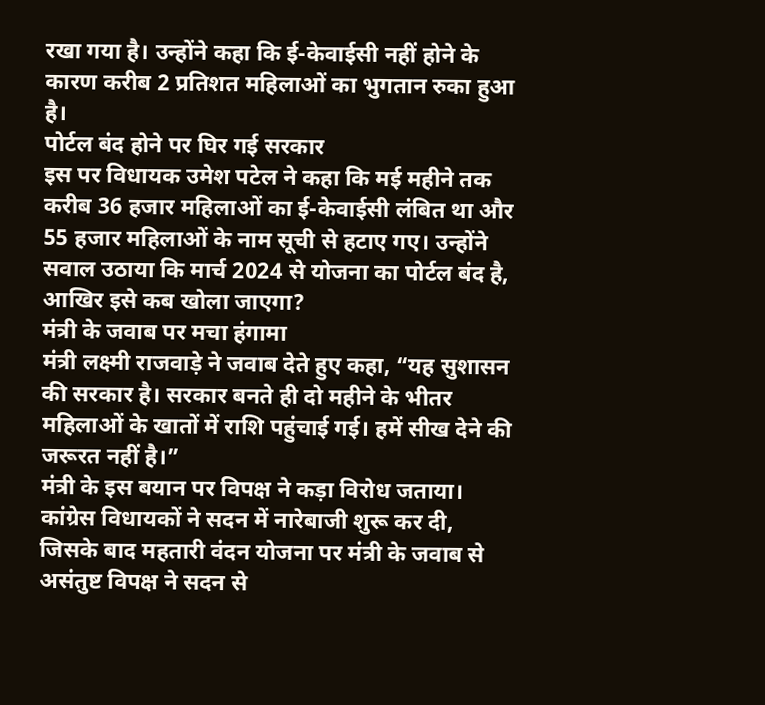रखा गया है। उन्होंने कहा कि ई-केवाईसी नहीं होने के कारण करीब 2 प्रतिशत महिलाओं का भुगतान रुका हुआ है।
पोर्टल बंद होने पर घिर गई सरकार
इस पर विधायक उमेश पटेल ने कहा कि मई महीने तक करीब 36 हजार महिलाओं का ई-केवाईसी लंबित था और 55 हजार महिलाओं के नाम सूची से हटाए गए। उन्होंने सवाल उठाया कि मार्च 2024 से योजना का पोर्टल बंद है, आखिर इसे कब खोला जाएगा?
मंत्री के जवाब पर मचा हंगामा
मंत्री लक्ष्मी राजवाड़े ने जवाब देते हुए कहा, “यह सुशासन की सरकार है। सरकार बनते ही दो महीने के भीतर महिलाओं के खातों में राशि पहुंचाई गई। हमें सीख देने की जरूरत नहीं है।”
मंत्री के इस बयान पर विपक्ष ने कड़ा विरोध जताया। कांग्रेस विधायकों ने सदन में नारेबाजी शुरू कर दी, जिसके बाद महतारी वंदन योजना पर मंत्री के जवाब से असंतुष्ट विपक्ष ने सदन से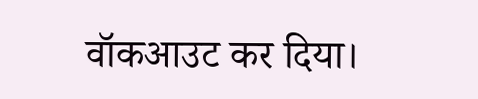वॉकआउट कर दिया।